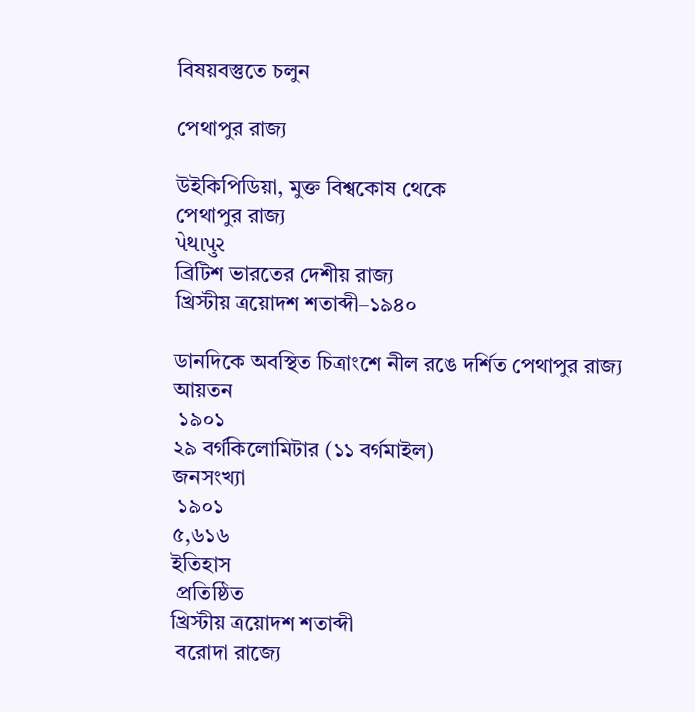বিষয়বস্তুতে চলুন

পেথাপুর রাজ্য

উইকিপিডিয়া, মুক্ত বিশ্বকোষ থেকে
পেথাপুর রাজ্য
પેથાપુર
ব্রিটিশ ভারতের দেশীয় রাজ্য
খ্রিস্টীয় ত্রয়োদশ শতাব্দী–১৯৪০

ডানদিকে অবস্থিত চিত্রাংশে নীল রঙে দর্শিত পেথাপুর রাজ্য
আয়তন
 ১৯০১
২৯ বর্গকিলোমিটার (১১ বর্গমাইল)
জনসংখ্যা
 ১৯০১
৫,৬১৬
ইতিহাস
 প্রতিষ্ঠিত
খ্রিস্টীয় ত্রয়োদশ শতাব্দী
 বরোদা রাজ্যে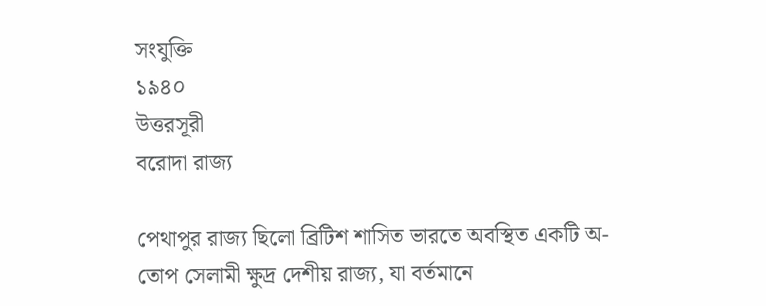সংযুক্তি
১৯৪০
উত্তরসূরী
বরোদা রাজ্য

পেথাপুর রাজ্য ছিলো ব্রিটিশ শাসিত ভারতে অবস্থিত একটি অ-তোপ সেলামী ক্ষুদ্র দেশীয় রাজ্য, যা বর্তমানে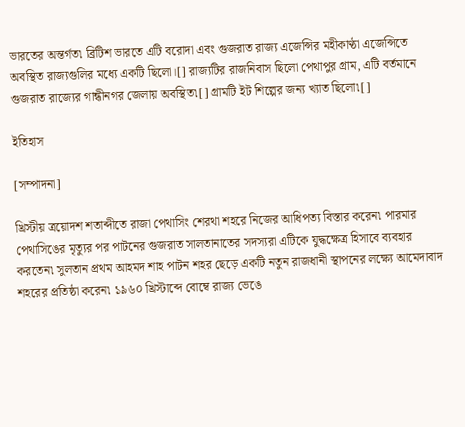ভারতের অন্তর্গত৷ ব্রিটিশ ভারতে এটি বরোদা এবং গুজরাত রাজ্য এজেন্সির মহীকাণ্ঠা এজেন্সিতে অবস্থিত রাজ্যগুলির মধ্যে একটি ছিলো।[] রাজ্যটির রাজনিবাস ছিলো পেথাপুর গ্রাম, এটি বর্তমানে গুজরাত রাজ্যের গান্ধীনগর জেলায় অবস্থিত৷[] গ্রামটি ইট শিল্পের জন্য খ্যাত ছিলো৷[]

ইতিহাস

[সম্পাদনা]

খ্রিস্টীয় ত্রয়োদশ শতাব্দীতে রাজা পেথাসিং শেরথা শহরে নিজের আধিপত্য বিস্তার করেন৷ পারমার পেথাসিঙের মৃত্যুর পর পাটনের গুজরাত সালতানাতের সদস্যরা এটিকে যুদ্ধক্ষেত্র হিসাবে ব্যবহার করতেন৷ সুলতান প্রথম আহমদ শাহ পাটন শহর ছেড়ে একটি নতুন রাজধানী স্থাপনের লক্ষ্যে আমেদাবাদ শহরের প্রতিষ্ঠা করেন৷ ১৯৬০ খ্রিস্টাব্দে বোম্বে রাজ্য ভেঙে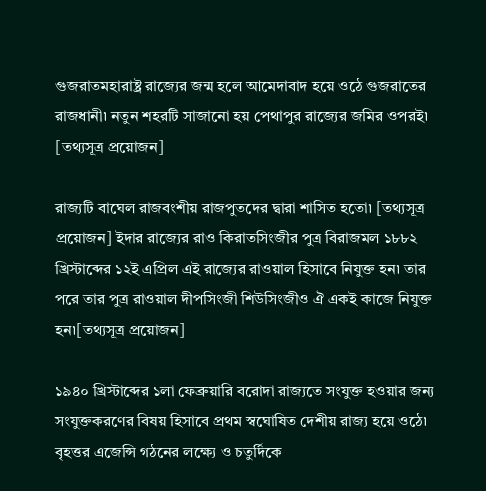গুজরাতমহারাষ্ট্র রাজ্যের জন্ম হলে আমেদাবাদ হয়ে ওঠে গুজরাতের রাজধানী৷ নতুন শহরটি সাজানো হয় পেথাপুর রাজ্যের জমির ওপরই৷ [তথ্যসূত্র প্রয়োজন]

রাজ্যটি বাঘেল রাজবংশীয় রাজপুতদের দ্বারা শাসিত হতো৷ [তথ্যসূত্র প্রয়োজন] ইদার রাজ্যের রাও কিরাতসিংজীর পুত্র বিরাজমল ১৮৮২ খ্রিস্টাব্দের ১২ই এপ্রিল এই রাজ্যের রাওয়াল হিসাবে নিযুক্ত হন৷ তার পরে তার পুত্র রাওয়াল দীপসিংজী শিউসিংজীও ঐ একই কাজে নিযুক্ত হন৷[তথ্যসূত্র প্রয়োজন]

১৯৪০ খ্রিস্টাব্দের ১লা ফেব্রুয়ারি বরোদা রাজ্যতে সংযুক্ত হওয়ার জন্য সংযুক্তকরণের বিষয় হিসাবে প্রথম স্বঘোষিত দেশীয় রাজ্য হয়ে ওঠে৷ বৃহত্তর এজেন্সি গঠনের লক্ষ্যে ও চতুর্দিকে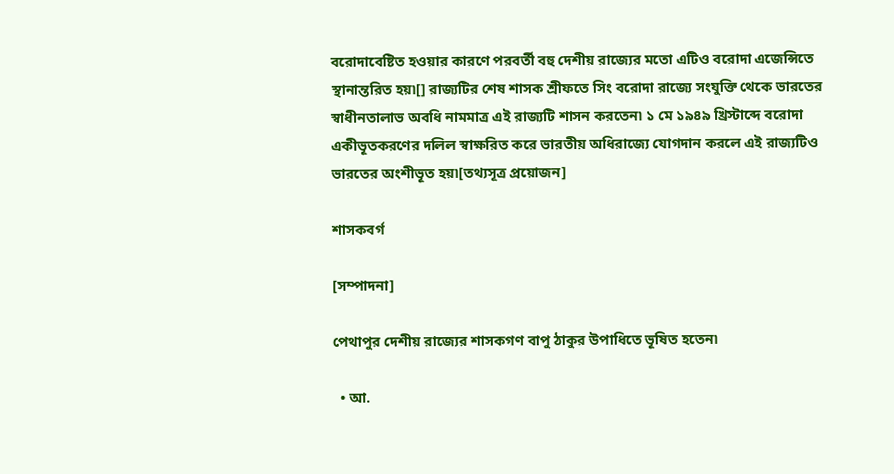বরোদাবেষ্টিত হওয়ার কারণে পরবর্তী বহু দেশীয় রাজ্যের মতো এটিও বরোদা এজেন্সিতে স্থানান্তরিত হয়৷[] রাজ্যটির শেষ শাসক শ্রীফতে সিং বরোদা রাজ্যে সংযুক্তি থেকে ভারতের স্বাধীনতালাভ অবধি নামমাত্র এই রাজ্যটি শাসন করতেন৷ ১ মে ১৯৪৯ খ্রিস্টাব্দে বরোদা একীভূতকরণের দলিল স্বাক্ষরিত করে ভারতীয় অধিরাজ্যে যোগদান করলে এই রাজ্যটিও ভারতের অংশীভূত হয়৷[তথ্যসূত্র প্রয়োজন]

শাসকবর্গ

[সম্পাদনা]

পেথাপুর দেশীয় রাজ্যের শাসকগণ বাপু ঠাকুর উপাধিতে ভূষিত হতেন৷

  • আ.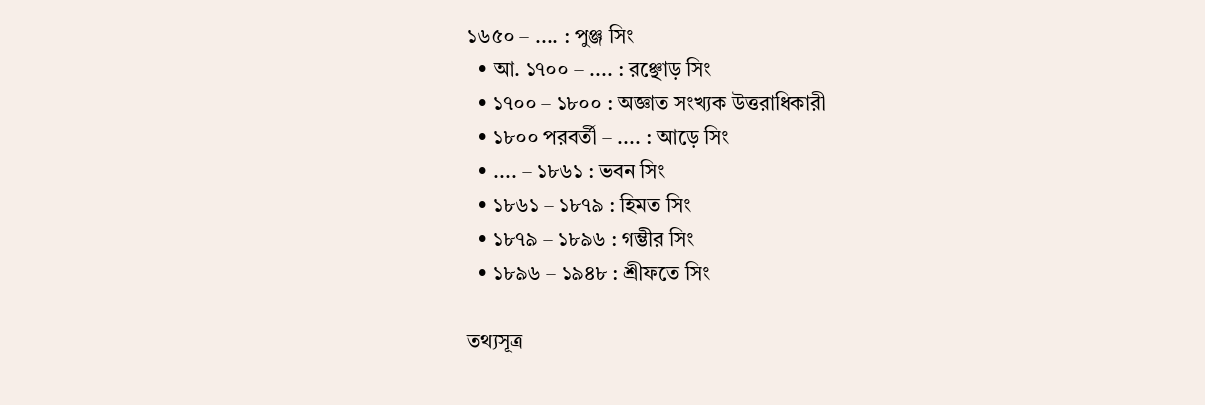১৬৫০ – .... : পুঞ্জ সিং
  • আ. ১৭০০ – .... : রঞ্ছোড় সিং
  • ১৭০০ – ১৮০০ : অজ্ঞাত সংখ্যক উত্তরাধিকারী
  • ১৮০০ পরবর্তী – .... : আড়ে সিং
  • .... – ১৮৬১ : ভবন সিং
  • ১৮৬১ – ১৮৭৯ : হিমত সিং
  • ১৮৭৯ – ১৮৯৬ : গম্ভীর সিং
  • ১৮৯৬ – ১৯৪৮ : শ্রীফতে সিং

তথ্যসূত্র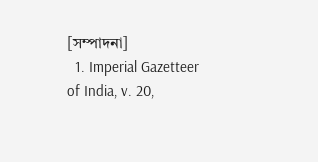[সম্পাদনা]
  1. Imperial Gazetteer of India, v. 20,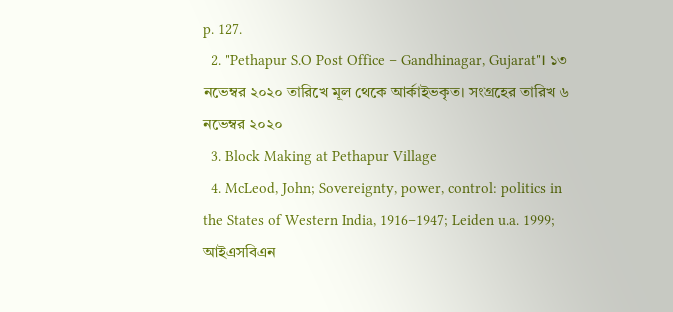p. 127.
  2. "Pethapur S.O Post Office – Gandhinagar, Gujarat"। ১৩ নভেম্বর ২০২০ তারিখে মূল থেকে আর্কাইভকৃত। সংগ্রহের তারিখ ৬ নভেম্বর ২০২০
  3. Block Making at Pethapur Village
  4. McLeod, John; Sovereignty, power, control: politics in the States of Western India, 1916–1947; Leiden u.a. 1999; আইএসবিএন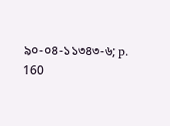৯০-০৪-১১৩৪৩-৬; p. 160